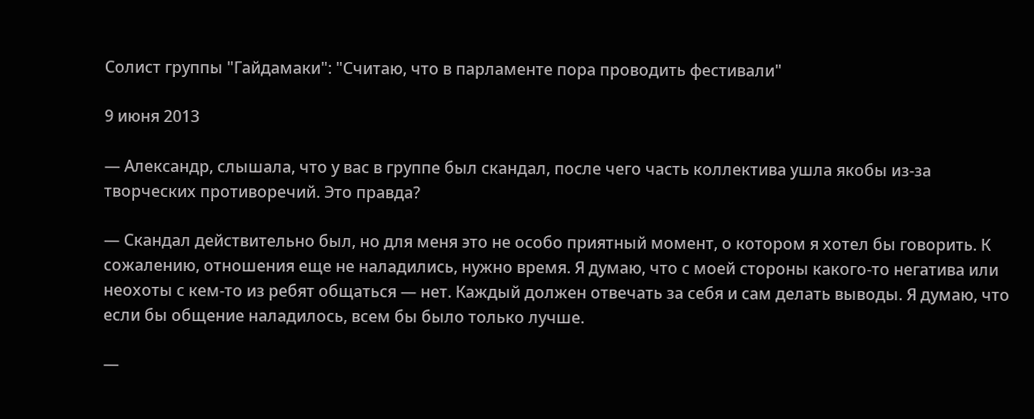Солист группы "Гайдамаки": "Считаю, что в парламенте пора проводить фестивали"

9 июня 2013

— Александр, слышала, что у вас в группе был скандал, после чего часть коллектива ушла якобы из-за творческих противоречий. Это правда?

— Скандал действительно был, но для меня это не особо приятный момент, о котором я хотел бы говорить. К сожалению, отношения еще не наладились, нужно время. Я думаю, что с моей стороны какого-то негатива или неохоты с кем-то из ребят общаться — нет. Каждый должен отвечать за себя и сам делать выводы. Я думаю, что если бы общение наладилось, всем бы было только лучше.

—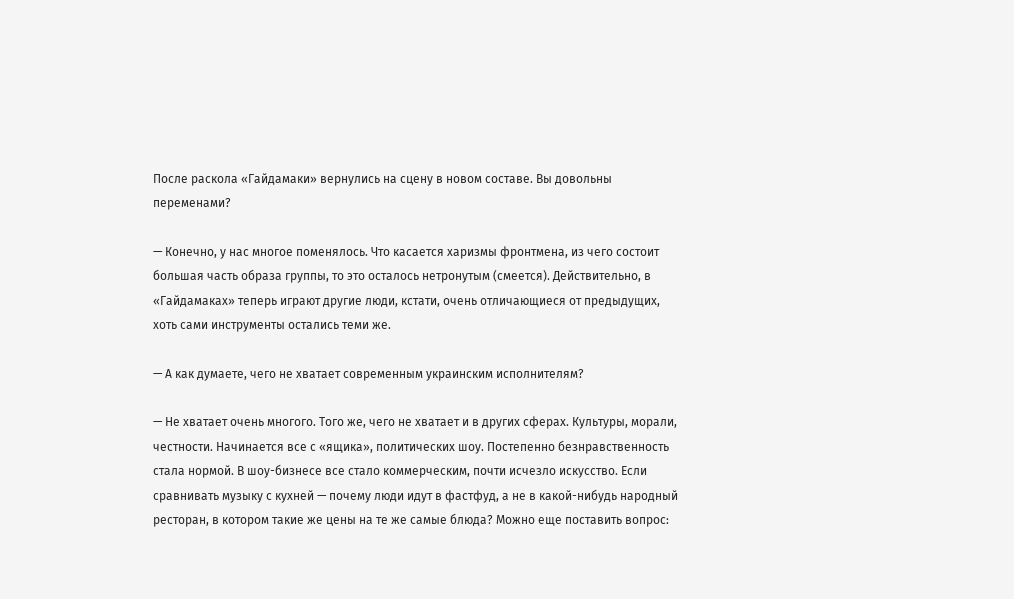После раскола «Гайдамаки» вернулись на сцену в новом составе. Вы довольны переменами?

— Конечно, у нас многое поменялось. Что касается харизмы фронтмена, из чего состоит большая часть образа группы, то это осталось нетронутым (смеется). Действительно, в «Гайдамаках» теперь играют другие люди, кстати, очень отличающиеся от предыдущих, хоть сами инструменты остались теми же.

— А как думаете, чего не хватает современным украинским исполнителям?

— Не хватает очень многого. Того же, чего не хватает и в других сферах. Культуры, морали, честности. Начинается все с «ящика», политических шоу. Постепенно безнравственность стала нормой. В шоу-бизнесе все стало коммерческим, почти исчезло искусство. Если сравнивать музыку с кухней — почему люди идут в фастфуд, а не в какой-нибудь народный ресторан, в котором такие же цены на те же самые блюда? Можно еще поставить вопрос: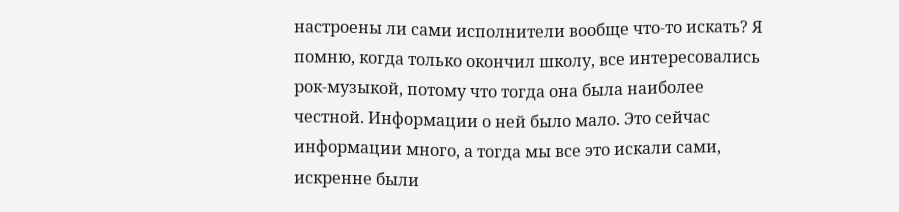настроены ли сами исполнители вообще что-то искать? Я помню, когда только окончил школу, все интересовались рок-музыкой, потому что тогда она была наиболее честной. Информации о ней было мало. Это сейчас информации много, а тогда мы все это искали сами, искренне были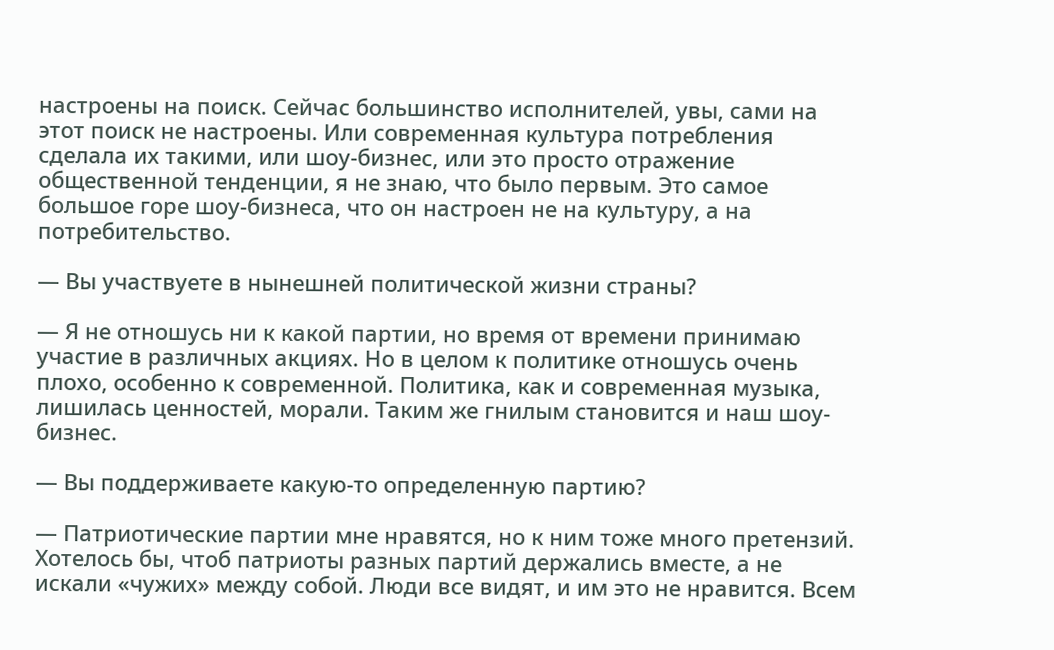настроены на поиск. Сейчас большинство исполнителей, увы, сами на этот поиск не настроены. Или современная культура потребления сделала их такими, или шоу-бизнес, или это просто отражение общественной тенденции, я не знаю, что было первым. Это самое большое горе шоу-бизнеса, что он настроен не на культуру, а на потребительство.

— Вы участвуете в нынешней политической жизни страны?

— Я не отношусь ни к какой партии, но время от времени принимаю участие в различных акциях. Но в целом к политике отношусь очень плохо, особенно к современной. Политика, как и современная музыка, лишилась ценностей, морали. Таким же гнилым становится и наш шоу-бизнес.

— Вы поддерживаете какую-то определенную партию?

— Патриотические партии мне нравятся, но к ним тоже много претензий. Хотелось бы, чтоб патриоты разных партий держались вместе, а не искали «чужих» между собой. Люди все видят, и им это не нравится. Всем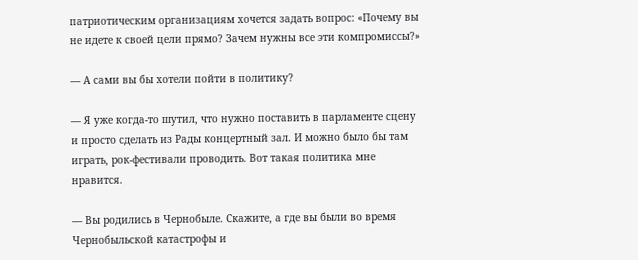патриотическим организациям хочется задать вопрос: «Почему вы не идете к своей цели прямо? Зачем нужны все эти компромиссы?»

— А сами вы бы хотели пойти в политику?

— Я уже когда-то шутил, что нужно поставить в парламенте сцену и просто сделать из Рады концертный зал. И можно было бы там играть, рок-фестивали проводить. Вот такая политика мне нравится.

— Вы родились в Чернобыле. Скажите, а где вы были во время Чернобыльской катастрофы и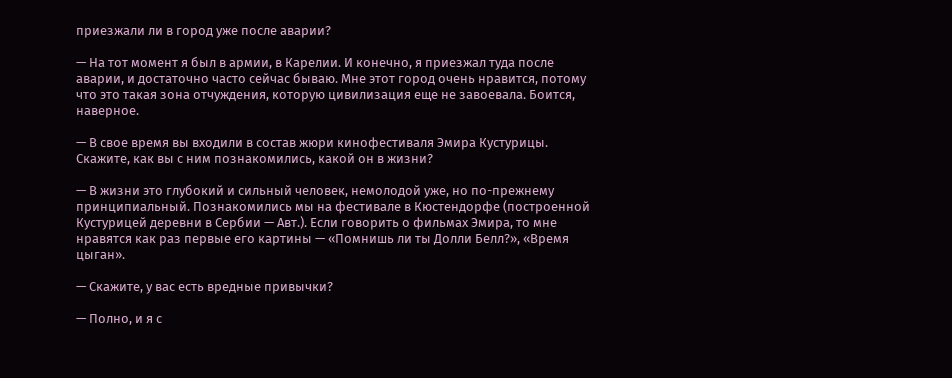приезжали ли в город уже после аварии?

— На тот момент я был в армии, в Карелии. И конечно, я приезжал туда после аварии, и достаточно часто сейчас бываю. Мне этот город очень нравится, потому что это такая зона отчуждения, которую цивилизация еще не завоевала. Боится, наверное.

— В свое время вы входили в состав жюри кинофестиваля Эмира Кустурицы. Скажите, как вы с ним познакомились, какой он в жизни?

— В жизни это глубокий и сильный человек, немолодой уже, но по-прежнему принципиальный. Познакомились мы на фестивале в Кюстендорфе (построенной Кустурицей деревни в Сербии — Авт.). Если говорить о фильмах Эмира, то мне нравятся как раз первые его картины — «Помнишь ли ты Долли Белл?», «Время цыган».

— Скажите, у вас есть вредные привычки?

— Полно, и я с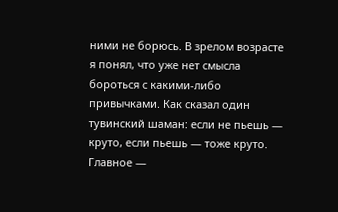ними не борюсь. В зрелом возрасте я понял, что уже нет смысла бороться с какими-либо привычками. Как сказал один тувинский шаман: если не пьешь — круто, если пьешь — тоже круто. Главное —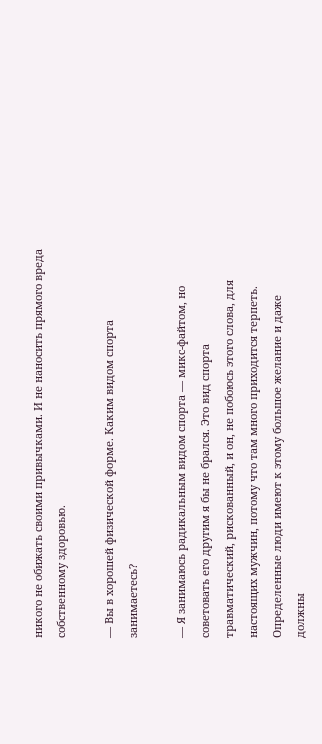никого не обижать своими привычками. И не наносить прямого вреда собственному здоровью.

— Вы в хорошей физической форме. Каким видом спорта занимаетесь?

— Я занимаюсь радикальным видом спорта — микс-файтом, но советовать его другим я бы не брался. Это вид спорта травматический, рискованный, и он, не побоюсь этого слова, для настоящих мужчин, потому что там много приходится терпеть. Определенные люди имеют к этому большое желание и даже должны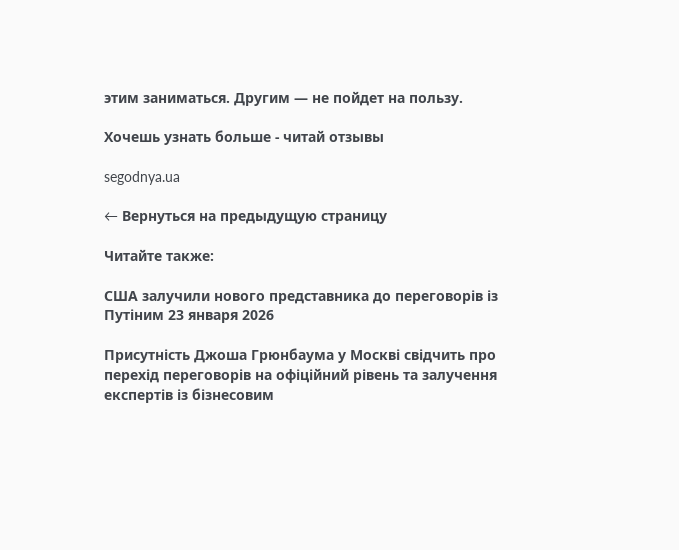этим заниматься. Другим — не пойдет на пользу.

Хочешь узнать больше - читай отзывы

segodnya.ua

← Вернуться на предыдущую страницу

Читайте также:

США залучили нового представника до переговорів із Путіним 23 января 2026

Присутність Джоша Грюнбаума у Москві свідчить про перехід переговорів на офіційний рівень та залучення експертів із бізнесовим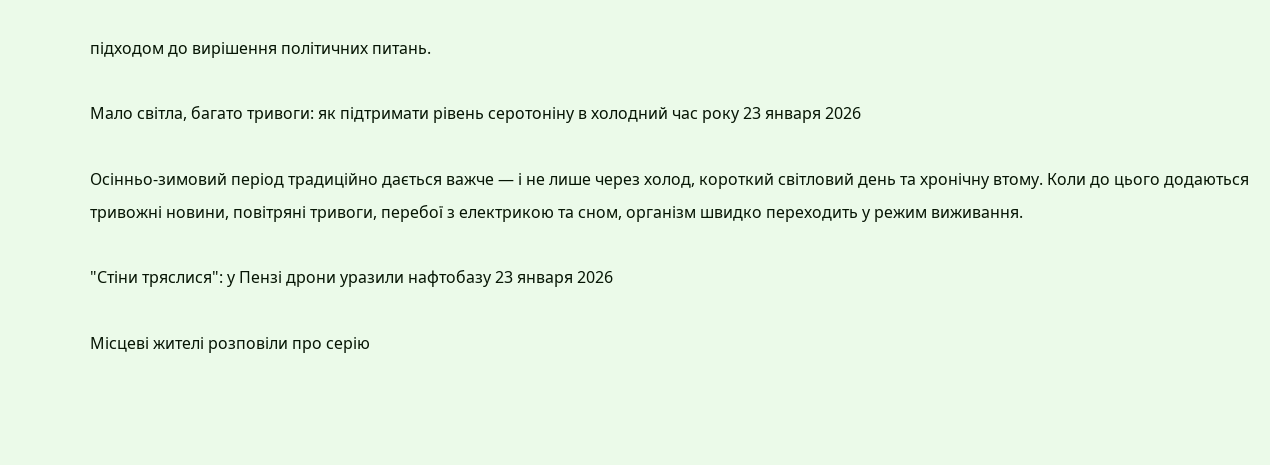підходом до вирішення політичних питань.

Мало світла, багато тривоги: як підтримати рівень серотоніну в холодний час року 23 января 2026

Осінньо-зимовий період традиційно дається важче — і не лише через холод, короткий світловий день та хронічну втому. Коли до цього додаються тривожні новини, повітряні тривоги, перебої з електрикою та сном, організм швидко переходить у режим виживання.

"Стіни тряслися": у Пензі дрони уразили нафтобазу 23 января 2026

Місцеві жителі розповіли про серію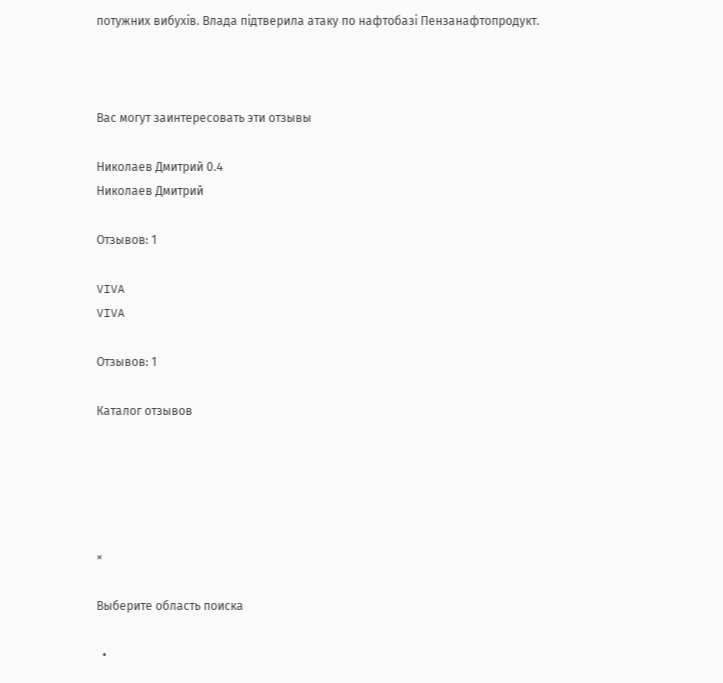потужних вибухів. Влада підтверила атаку по нафтобазі Пензанафтопродукт.



Вас могут заинтересовать эти отзывы

Николаев Дмитрий 0.4
Николаев Дмитрий

Отзывов: 1

VIVA
VIVA

Отзывов: 1

Каталог отзывов





×

Выберите область поиска

  •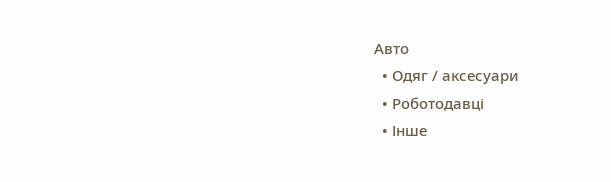Авто
  • Одяг / аксесуари
  • Роботодавці
  • Інше